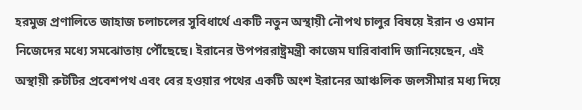হরমুজ প্রণালিতে জাহাজ চলাচলের সুবিধার্থে একটি নতুন অস্থায়ী নৌপথ চালুর বিষয়ে ইরান ও ওমান নিজেদের মধ্যে সমঝোতায় পৌঁছেছে। ইরানের উপপররাষ্ট্রমন্ত্রী কাজেম ঘারিবাবাদি জানিয়েছেন, এই অস্থায়ী রুটটির প্রবেশপথ এবং বের হওয়ার পথের একটি অংশ ইরানের আঞ্চলিক জলসীমার মধ্য দিয়ে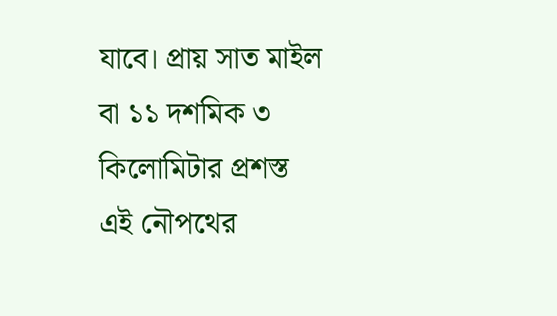যাবে। প্রায় সাত মাইল বা ১১ দশমিক ৩ কিলোমিটার প্রশস্ত এই নৌপথের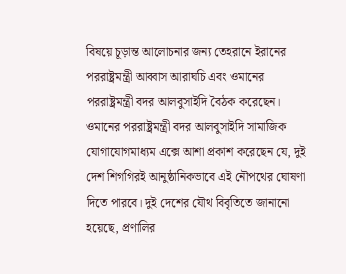বিষয়ে চূড়ান্ত আলোচনার জন্য তেহরানে ইরানের পররাষ্ট্রমন্ত্রী আব্বাস আরাঘচি এবং ওমানের পররাষ্ট্রমন্ত্রী বদর আলবুসাইদি বৈঠক করেছেন।
ওমানের পররাষ্ট্রমন্ত্রী বদর আলবুসাইদি সামাজিক যোগাযোগমাধ্যম এক্সে আশা প্রকাশ করেছেন যে, দুই দেশ শিগগিরই আনুষ্ঠানিকভাবে এই নৌপথের ঘোষণা দিতে পারবে। দুই দেশের যৌথ বিবৃতিতে জানানো হয়েছে, প্রণালির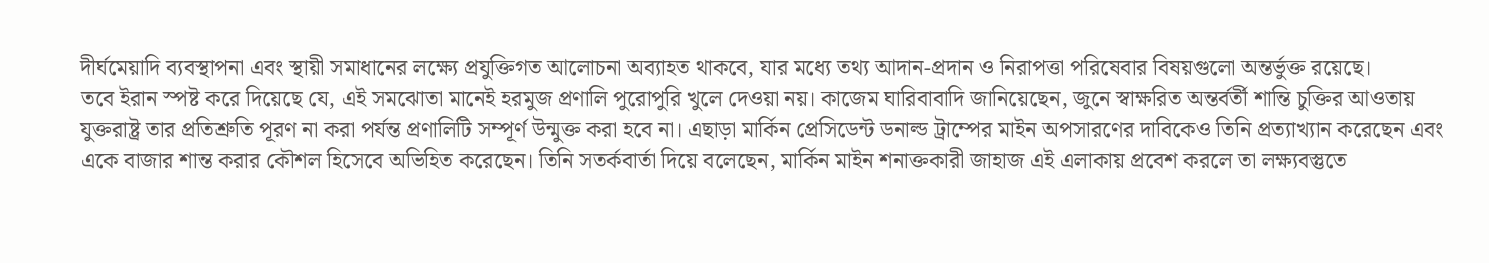দীর্ঘমেয়াদি ব্যবস্থাপনা এবং স্থায়ী সমাধানের লক্ষ্যে প্রযুক্তিগত আলোচনা অব্যাহত থাকবে, যার মধ্যে তথ্য আদান-প্রদান ও নিরাপত্তা পরিষেবার বিষয়গুলো অন্তর্ভুক্ত রয়েছে।
তবে ইরান স্পষ্ট করে দিয়েছে যে, এই সমঝোতা মানেই হরমুজ প্রণালি পুরোপুরি খুলে দেওয়া নয়। কাজেম ঘারিবাবাদি জানিয়েছেন, জুনে স্বাক্ষরিত অন্তর্বর্তী শান্তি চুক্তির আওতায় যুক্তরাষ্ট্র তার প্রতিশ্রুতি পূরণ না করা পর্যন্ত প্রণালিটি সম্পূর্ণ উন্মুক্ত করা হবে না। এছাড়া মার্কিন প্রেসিডেন্ট ডনাল্ড ট্রাম্পের মাইন অপসারণের দাবিকেও তিনি প্রত্যাখ্যান করেছেন এবং একে বাজার শান্ত করার কৌশল হিসেবে অভিহিত করেছেন। তিনি সতর্কবার্তা দিয়ে বলেছেন, মার্কিন মাইন শনাক্তকারী জাহাজ এই এলাকায় প্রবেশ করলে তা লক্ষ্যবস্তুতে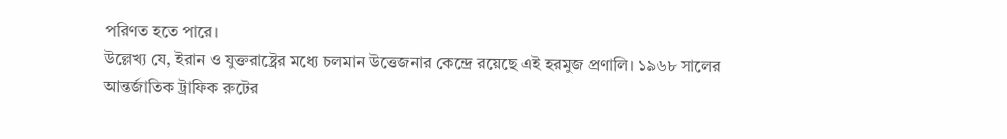পরিণত হতে পারে।
উল্লেখ্য যে, ইরান ও যুক্তরাষ্ট্রের মধ্যে চলমান উত্তেজনার কেন্দ্রে রয়েছে এই হরমুজ প্রণালি। ১৯৬৮ সালের আন্তর্জাতিক ট্রাফিক রুটের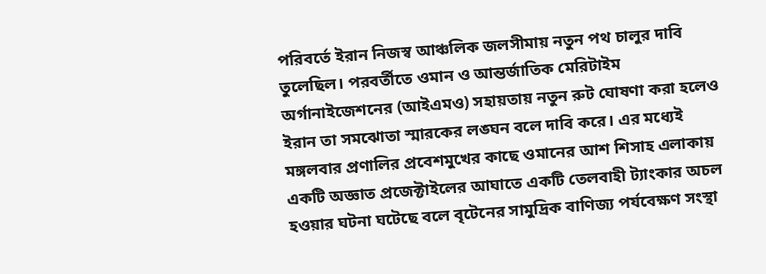পরিবর্তে ইরান নিজস্ব আঞ্চলিক জলসীমায় নতুন পথ চালুর দাবি তুলেছিল। পরবর্তীতে ওমান ও আন্তর্জাতিক মেরিটাইম অর্গানাইজেশনের (আইএমও) সহায়তায় নতুন রুট ঘোষণা করা হলেও ইরান তা সমঝোতা স্মারকের লঙ্ঘন বলে দাবি করে। এর মধ্যেই মঙ্গলবার প্রণালির প্রবেশমুখের কাছে ওমানের আশ শিসাহ এলাকায় একটি অজ্ঞাত প্রজেক্টাইলের আঘাতে একটি তেলবাহী ট্যাংকার অচল হওয়ার ঘটনা ঘটেছে বলে বৃটেনের সামুদ্রিক বাণিজ্য পর্যবেক্ষণ সংস্থা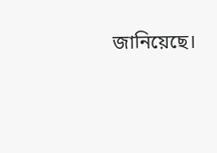জানিয়েছে।